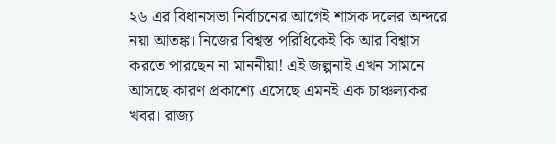২৬ এর বিধানসভা নির্বাচনের আগেই শাসক দলের অন্দরে নয়া আতঙ্ক। নিজের বিশ্বস্ত পরিধিকেই কি আর বিশ্বাস করতে পারছেন না মাননীয়া! এই জল্পনাই এখন সামনে আসছে কারণ প্রকাশ্যে এসেছে এমনই এক চাঞ্চল্যকর খবর। রাজ্য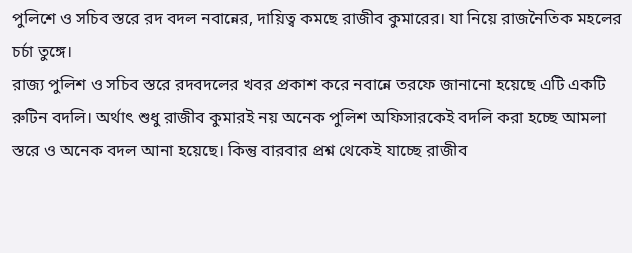পুলিশে ও সচিব স্তরে রদ বদল নবান্নের, দায়িত্ব কমছে রাজীব কুমারের। যা নিয়ে রাজনৈতিক মহলের চর্চা তুঙ্গে।
রাজ্য পুলিশ ও সচিব স্তরে রদবদলের খবর প্রকাশ করে নবান্নে তরফে জানানো হয়েছে এটি একটি রুটিন বদলি। অর্থাৎ শুধু রাজীব কুমারই নয় অনেক পুলিশ অফিসারকেই বদলি করা হচ্ছে আমলা স্তরে ও অনেক বদল আনা হয়েছে। কিন্তু বারবার প্রশ্ন থেকেই যাচ্ছে রাজীব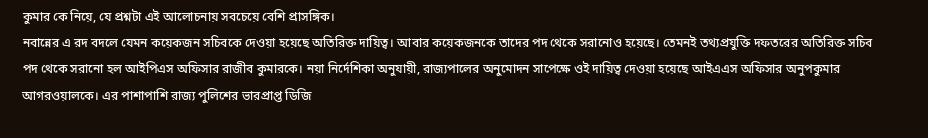কুমার কে নিয়ে, যে প্রশ্নটা এই আলোচনায় সবচেয়ে বেশি প্রাসঙ্গিক।
নবান্নের এ রদ বদলে যেমন কয়েকজন সচিবকে দেওয়া হয়েছে অতিরিক্ত দায়িত্ব। আবার কয়েকজনকে তাদের পদ থেকে সরানোও হয়েছে। তেমনই তথ্যপ্রযুক্তি দফতরের অতিরিক্ত সচিব পদ থেকে সরানো হল আইপিএস অফিসার রাজীব কুমারকে। নয়া নির্দেশিকা অনুযায়ী, রাজ্যপালের অনুমোদন সাপেক্ষে ওই দায়িত্ব দেওয়া হয়েছে আইএএস অফিসার অনুপকুমার আগরওয়ালকে। এর পাশাপাশি রাজ্য পুলিশের ভারপ্রাপ্ত ডিজি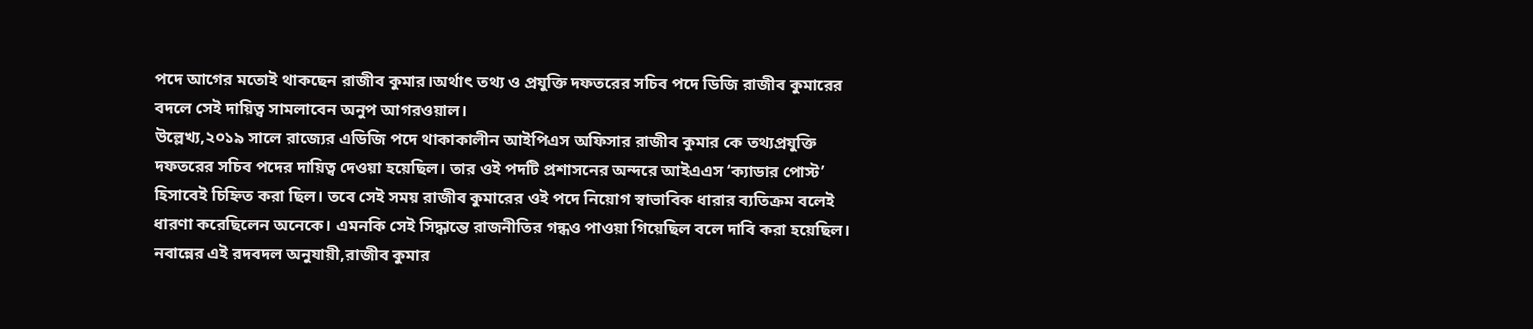পদে আগের মতোই থাকছেন রাজীব কুমার।অর্থাৎ তথ্য ও প্রযুক্তি দফতরের সচিব পদে ডিজি রাজীব কুমারের বদলে সেই দায়িত্ব সামলাবেন অনুপ আগরওয়াল।
উল্লেখ্য,২০১৯ সালে রাজ্যের এডিজি পদে থাকাকালীন আইপিএস অফিসার রাজীব কুমার কে তথ্যপ্রযুক্তি দফতরের সচিব পদের দায়িত্ব দেওয়া হয়েছিল। তার ওই পদটি প্রশাসনের অন্দরে আইএএস ‘ক্যাডার পোস্ট’ হিসাবেই চিহ্নিত করা ছিল। তবে সেই সময় রাজীব কুমারের ওই পদে নিয়োগ স্বাভাবিক ধারার ব্যতিক্রম বলেই ধারণা করেছিলেন অনেকে। এমনকি সেই সিদ্ধান্তে রাজনীতির গন্ধও পাওয়া গিয়েছিল বলে দাবি করা হয়েছিল।
নবান্নের এই রদবদল অনুযায়ী,রাজীব কুমার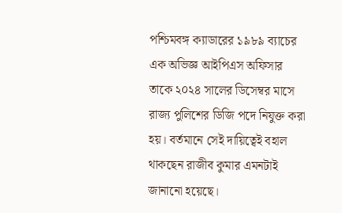পশ্চিমবঙ্গ ক্যাডারের ১৯৮৯ ব্যাচের এক অভিজ্ঞ আইপিএস অফিসার তাকে ২০২৪ সালের ডিসেম্বর মাসে রাজ্য পুলিশের ডিজি পদে নিযুক্ত করা হয়। বর্তমানে সেই দায়িত্বেই বহাল থাকছেন রাজীব কুমার এমনটাই জানানো হয়েছে।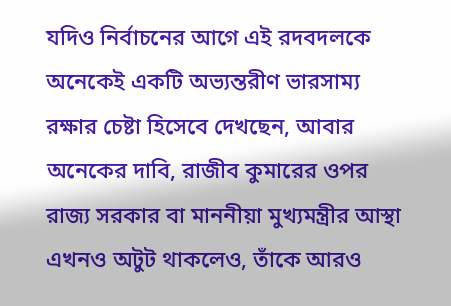যদিও নির্বাচনের আগে এই রদবদলকে অনেকেই একটি অভ্যন্তরীণ ভারসাম্য রক্ষার চেষ্টা হিসেবে দেখছেন, আবার অনেকের দাবি, রাজীব কুমারের ওপর রাজ্য সরকার বা মাননীয়া মুখ্যমন্ত্রীর আস্থা এখনও অটুট থাকলেও, তাঁকে আরও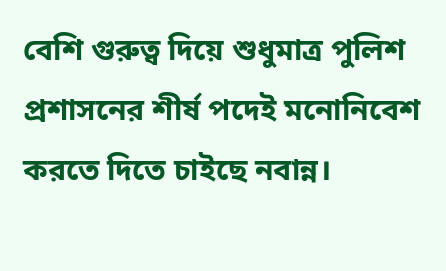বেশি গুরুত্ব দিয়ে শুধুমাত্র পুলিশ প্রশাসনের শীর্ষ পদেই মনোনিবেশ করতে দিতে চাইছে নবান্ন।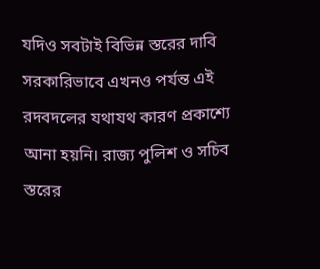যদিও সবটাই বিভিন্ন স্তরের দাবি সরকারিভাবে এখনও পর্যন্ত এই রদবদলের যথাযথ কারণ প্রকাশ্যে আনা হয়নি। রাজ্য পুলিশ ও সচিব স্তরের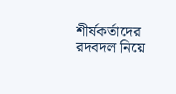শীর্ষকর্তাদের রদবদল নিয়ে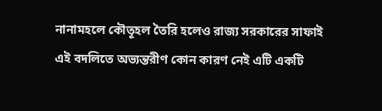নানামহলে কৌতূহল তৈরি হলেও রাজ্য সরকারের সাফাই এই বদলিতে অভ্যন্তরীণ কোন কারণ নেই এটি একটি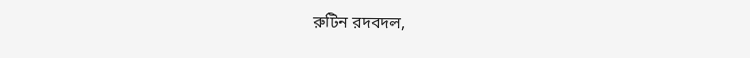রুটিন রদবদল,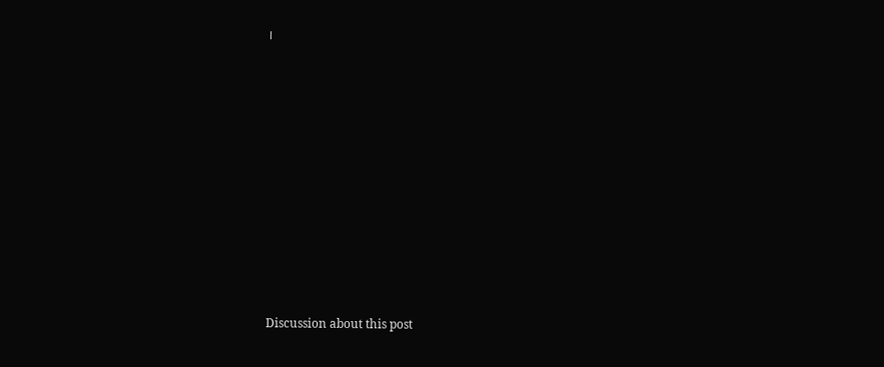।












Discussion about this post